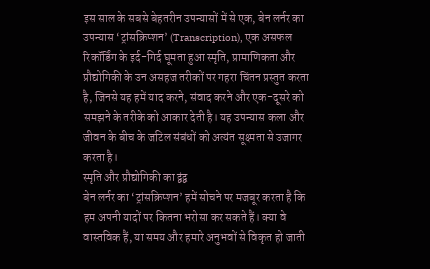इस साल के सबसे बेहतरीन उपन्यासों में से एक, बेन लर्नर का उपन्यास ‘ट्रांसक्रिप्शन’ (Transcription), एक असफल रिकॉर्डिंग के इर्द-गिर्द घूमता हुआ स्मृति, प्रामाणिकता और प्रौद्योगिकी के उन असहज तरीकों पर गहरा चिंतन प्रस्तुत करता है, जिनसे यह हमें याद करने, संवाद करने और एक-दूसरे को समझने के तरीके को आकार देती है। यह उपन्यास कला और जीवन के बीच के जटिल संबंधों को अत्यंत सूक्ष्मता से उजागर करता है।
स्मृति और प्रौद्योगिकी का द्वंद्व
बेन लर्नर का ‘ट्रांसक्रिप्शन’ हमें सोचने पर मजबूर करता है कि हम अपनी यादों पर कितना भरोसा कर सकते हैं। क्या वे वास्तविक हैं, या समय और हमारे अनुभवों से विकृत हो जाती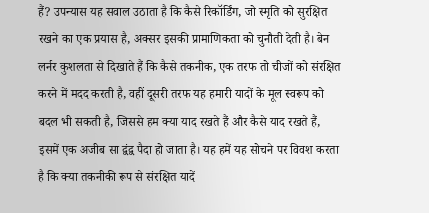हैं? उपन्यास यह सवाल उठाता है कि कैसे रिकॉर्डिंग, जो स्मृति को सुरक्षित रखने का एक प्रयास है, अक्सर इसकी प्रामाणिकता को चुनौती देती है। बेन लर्नर कुशलता से दिखाते हैं कि कैसे तकनीक, एक तरफ तो चीजों को संरक्षित करने में मदद करती है, वहीं दूसरी तरफ यह हमारी यादों के मूल स्वरूप को बदल भी सकती है, जिससे हम क्या याद रखते हैं और कैसे याद रखते हैं, इसमें एक अजीब सा द्वंद्व पैदा हो जाता है। यह हमें यह सोचने पर विवश करता है कि क्या तकनीकी रूप से संरक्षित यादें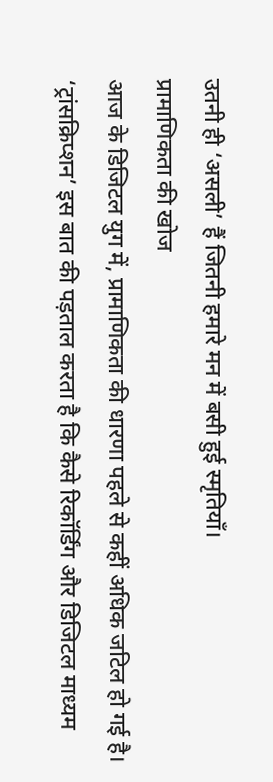उतनी ही ‘असली’ हैं जितनी हमारे मन में बसी हुई स्मृतियाँ।
प्रामाणिकता की खोज
आज के डिजिटल युग में, प्रामाणिकता की धारणा पहले से कहीं अधिक जटिल हो गई है। ‘ट्रांसक्रिप्शन’ इस बात की पड़ताल करता है कि कैसे रिकॉर्डिंग और डिजिटल माध्यम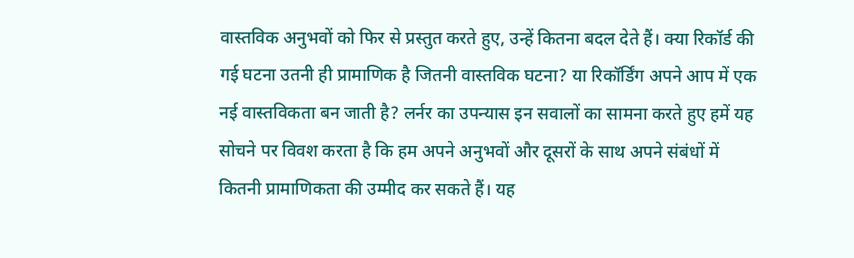वास्तविक अनुभवों को फिर से प्रस्तुत करते हुए, उन्हें कितना बदल देते हैं। क्या रिकॉर्ड की गई घटना उतनी ही प्रामाणिक है जितनी वास्तविक घटना? या रिकॉर्डिंग अपने आप में एक नई वास्तविकता बन जाती है? लर्नर का उपन्यास इन सवालों का सामना करते हुए हमें यह सोचने पर विवश करता है कि हम अपने अनुभवों और दूसरों के साथ अपने संबंधों में कितनी प्रामाणिकता की उम्मीद कर सकते हैं। यह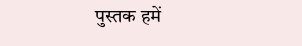पुस्तक हमें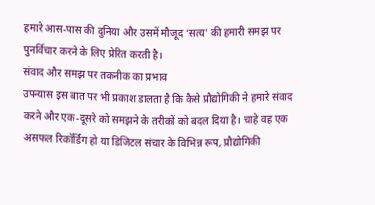हमारे आस-पास की दुनिया और उसमें मौजूद ‘सत्य’ की हमारी समझ पर पुनर्विचार करने के लिए प्रेरित करती है।
संवाद और समझ पर तकनीक का प्रभाव
उपन्यास इस बात पर भी प्रकाश डालता है कि कैसे प्रौद्योगिकी ने हमारे संवाद करने और एक-दूसरे को समझने के तरीकों को बदल दिया है। चाहे वह एक असफल रिकॉर्डिंग हो या डिजिटल संचार के विभिन्न रूप, प्रौद्योगिकी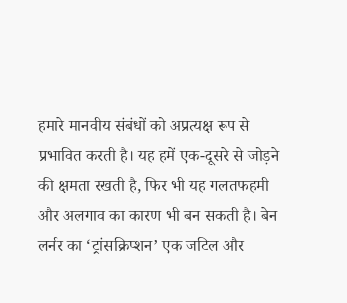हमारे मानवीय संबंधों को अप्रत्यक्ष रूप से प्रभावित करती है। यह हमें एक-दूसरे से जोड़ने की क्षमता रखती है, फिर भी यह गलतफहमी और अलगाव का कारण भी बन सकती है। बेन लर्नर का ‘ट्रांसक्रिप्शन’ एक जटिल और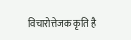विचारोत्तेजक कृति है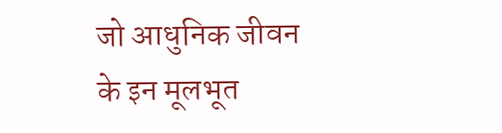जो आधुनिक जीवन के इन मूलभूत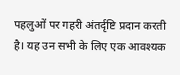पहलुओं पर गहरी अंतर्दृष्टि प्रदान करती है। यह उन सभी के लिए एक आवश्यक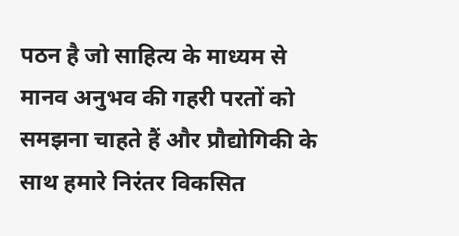पठन है जो साहित्य के माध्यम से मानव अनुभव की गहरी परतों को समझना चाहते हैं और प्रौद्योगिकी के साथ हमारे निरंतर विकसित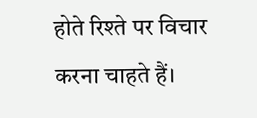होते रिश्ते पर विचार करना चाहते हैं।